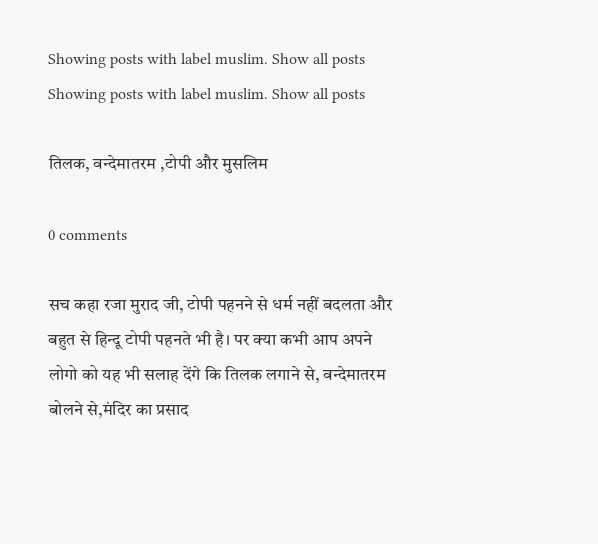Showing posts with label muslim. Show all posts
Showing posts with label muslim. Show all posts

तिलक, वन्देमातरम ,टोपी और मुसलिम

0 comments

सच कहा रजा मुराद जी, टोपी पहनने से धर्म नहीं बदलता और बहुत से हिन्दू टोपी पहनते भी है। पर क्या कभी आप अपने लोगो को यह भी सलाह देंगे कि तिलक लगाने से, वन्देमातरम बोलने से,मंदिर का प्रसाद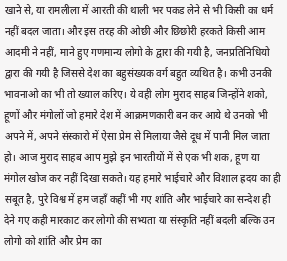खाने से, या रामलीला में आरती की थाली भर पकड लेने से भी किसी का धर्म नहीं बदल जाता। और इस तरह की ओछी और छिछोरी हरकते किसी आम आदमी ने नहीं, माने हुए गणमान्य लोगो के द्वारा की गयी है, जनप्रतिनिधियो द्वारा की गयी है जिससे देश का बहुसंख्यक वर्ग बहुत व्यथित है। कभी उनकी भावनाओ का भी तो ख्याल करिए। ये वही लोग मुराद साहब जिन्होंने शको, हूणों और मंगोलों जो हमारे देश में आक्रमणकारी बन कर आये थे उनको भी अपने में, अपने संस्कारो में ऐसा प्रेम से मिलाया जैसे दूध में पानी मिल जाता हो। आज मुराद साहब आप मुझे इन भारतीयों में से एक भी शक, हूण या मंगोल खोज कर नहीं दिखा सकते। यह हमारे भाईचारे और विशाल ह्रदय का ही सबूत है, पुरे विश्व में हम जहाँ कहीं भी गए शांति और भाईचारे का सन्देश ही देने गए कही मारकाट कर लोगो की सभ्यता या संस्कृति नहीं बदली बल्कि उन लोगो को शांति और प्रेम का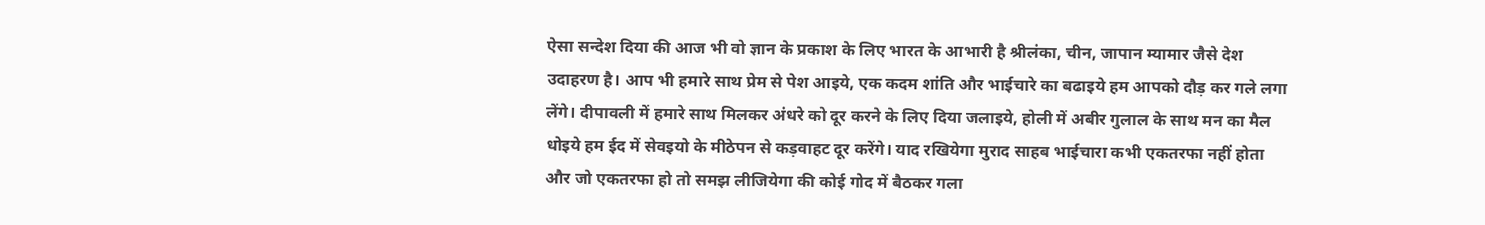ऐसा सन्देश दिया की आज भी वो ज्ञान के प्रकाश के लिए भारत के आभारी है श्रीलंका, चीन, जापान म्यामार जैसे देश उदाहरण है। आप भी हमारे साथ प्रेम से पेश आइये, एक कदम शांति और भाईचारे का बढाइये हम आपको दौड़ कर गले लगा लेंगे। दीपावली में हमारे साथ मिलकर अंधरे को दूर करने के लिए दिया जलाइये, होली में अबीर गुलाल के साथ मन का मैल धोइये हम ईद में सेवइयो के मीठेपन से कड़वाहट दूर करेंगे। याद रखियेगा मुराद साहब भाईचारा कभी एकतरफा नहीं होता और जो एकतरफा हो तो समझ लीजियेगा की कोई गोद में बैठकर गला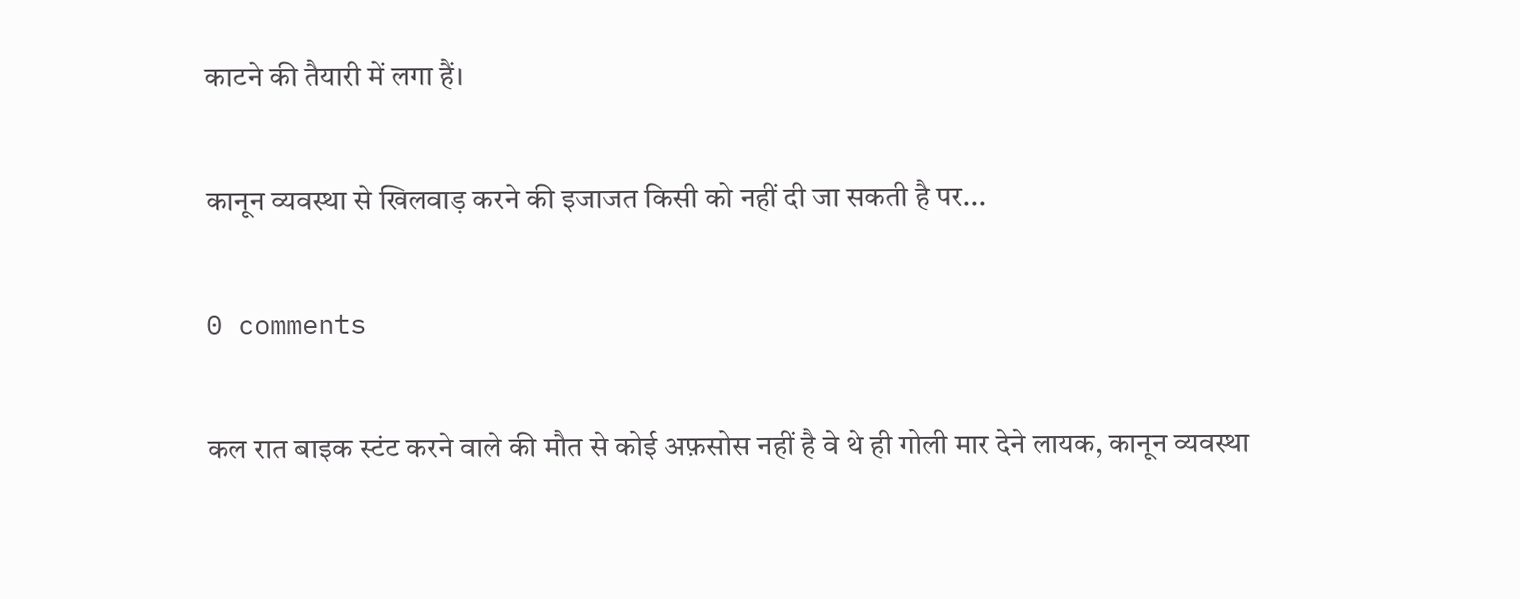काटने की तैयारी में लगा हैं।

कानून व्यवस्था से खिलवाड़ करने की इजाजत किसी को नहीं दी जा सकती है पर...

0 comments

कल रात बाइक स्टंट करने वाले की मौत से कोई अफ़सोस नहीं है वे थे ही गोली मार देने लायक, कानून व्यवस्था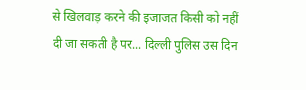से खिलवाड़ करने की इजाजत किसी को नहीं दी जा सकती है पर... दिल्ली पुलिस उस दिन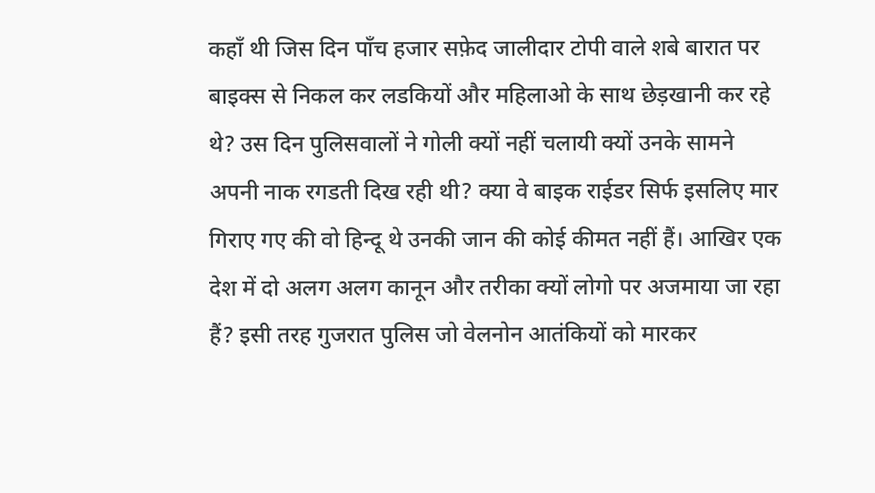कहाँ थी जिस दिन पाँच हजार सफ़ेद जालीदार टोपी वाले शबे बारात पर बाइक्स से निकल कर लडकियों और महिलाओ के साथ छेड़खानी कर रहे थे? उस दिन पुलिसवालों ने गोली क्यों नहीं चलायी क्यों उनके सामने अपनी नाक रगडती दिख रही थी? क्या वे बाइक राईडर सिर्फ इसलिए मार गिराए गए की वो हिन्दू थे उनकी जान की कोई कीमत नहीं हैं। आखिर एक देश में दो अलग अलग कानून और तरीका क्यों लोगो पर अजमाया जा रहा हैं? इसी तरह गुजरात पुलिस जो वेलनोन आतंकियों को मारकर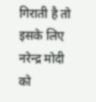गिराती है तो इसके लिए नरेन्द्र मोदी को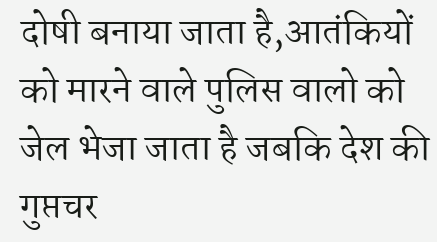दोषी बनाया जाता है,आतंकियों को मारने वाले पुलिस वालो को जेल भेजा जाता है जबकि देश की गुप्तचर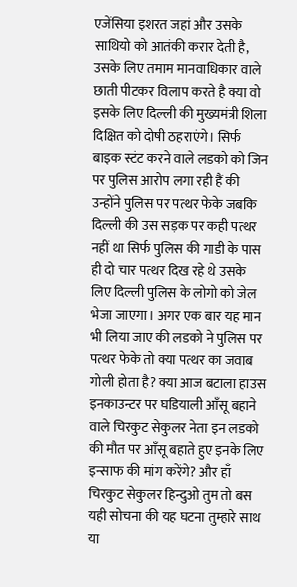एजेंसिया इशरत जहां और उसके साथियो को आतंकी करार देती है, उसके लिए तमाम मानवाधिकार वाले छाती पीटकर विलाप करते है क्या वो इसके लिए दिल्ली की मुख्यमंत्री शिला दिक्षित को दोषी ठहराएंगे। सिर्फ बाइक स्टंट करने वाले लडको को जिन पर पुलिस आरोप लगा रही हैं की उन्होंने पुलिस पर पत्थर फेके जबकि दिल्ली की उस सड़क पर कही पत्थर नहीं था सिर्फ पुलिस की गाडी के पास ही दो चार पत्थर दिख रहे थे उसके लिए दिल्ली पुलिस के लोगो को जेल भेजा जाएगा। अगर एक बार यह मान भी लिया जाए की लडको ने पुलिस पर पत्थर फेके तो क्या पत्थर का जवाब गोली होता है? क्या आज बटाला हाउस इनकाउन्टर पर घडियाली आँसू बहाने वाले चिरकुट सेकुलर नेता इन लडको की मौत पर आँसू बहाते हुए इनके लिए इन्साफ की मांग करेंगे? और हाँ चिरकुट सेकुलर हिन्दुओ तुम तो बस यही सोचना की यह घटना तुम्हारे साथ या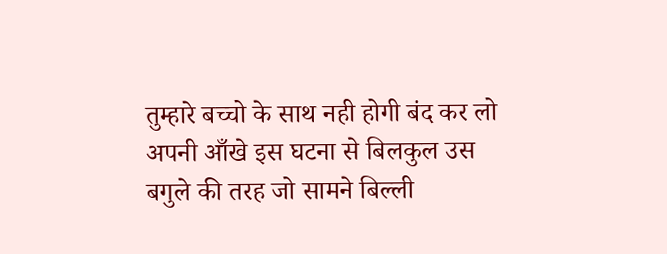तुम्हारे बच्चो के साथ नही होगी बंद कर लो अपनी आँखे इस घटना से बिलकुल उस बगुले की तरह जो सामने बिल्ली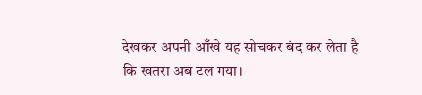देखकर अपनी आँखे यह सोचकर बंद कर लेता है कि खतरा अब टल गया।